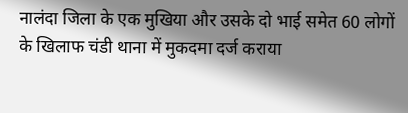नालंदा जिला के एक मुखिया और उसके दो भाई समेत 60 लोगों के खिलाफ चंडी थाना में मुकदमा दर्ज कराया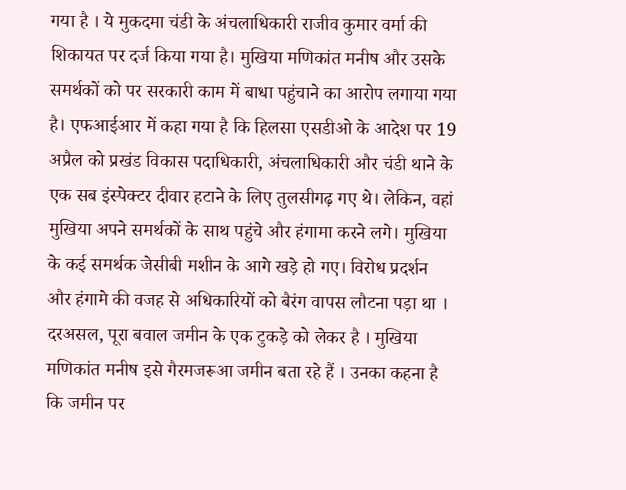गया है । ये मुकदमा चंडी के अंचलाधिकारी राजीव कुमार वर्मा की शिकायत पर दर्ज किया गया है। मुखिया मणिकांत मनीष और उसके समर्थकों को पर सरकारी काम में बाधा पहुंचाने का आरोप लगाया गया है। एफआईआर में कहा गया है कि हिलसा एसडीओ के आदेश पर 19 अप्रैल को प्रखंड विकास पदाधिकारी, अंचलाधिकारी और चंडी थाने के एक सब इंस्पेक्टर दीवार हटाने के लिए तुलसीगढ़ गए थे। लेकिन, वहां मुखिया अपने समर्थकों के साथ पहुंचे और हंगामा करने लगे। मुखिया के कई समर्थक जेसीबी मशीन के आगे खड़े हो गए। विरोध प्रदर्शन और हंगामे की वजह से अधिकारियों को बैरंग वापस लौटना पड़ा था । दरअसल, पूरा बवाल जमीन के एक टुकड़े को लेकर है । मुखिया मणिकांत मनीष इसे गैरमजरूआ जमीन बता रहे हैं । उनका कहना है कि जमीन पर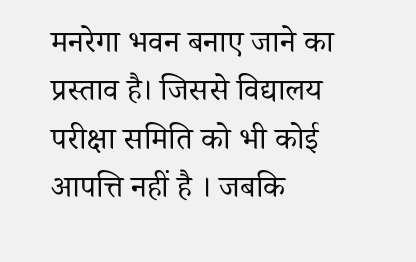मनरेगा भवन बनाए जाने का प्रस्ताव है। जिससे विद्यालय परीक्षा समिति को भी कोई आपत्ति नहीं है । जबकि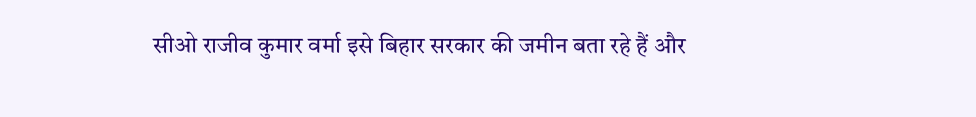सीओ राजीव कुमार वर्मा इसे बिहार सरकार की जमीन बता रहे हैं और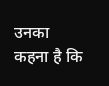उनका कहना है कि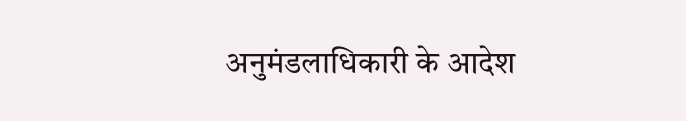अनुमंडलाधिकारी के आदेश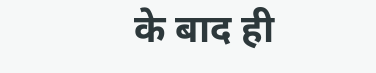के बाद ही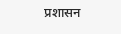प्रशासन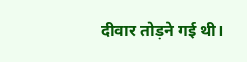दीवार तोड़ने गई थी।